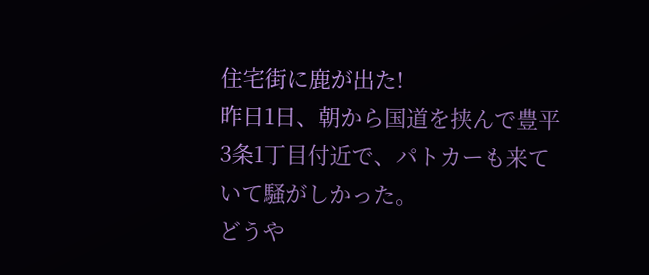住宅街に鹿が出た!
昨日1日、朝から国道を挟んで豊平3条1丁目付近で、パトカーも来ていて騒がしかった。
どうや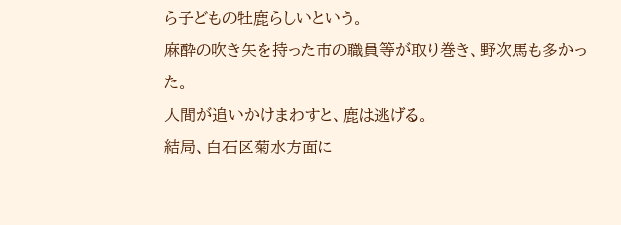ら子どもの牡鹿らしいという。
麻酔の吹き矢を持った市の職員等が取り巻き、野次馬も多かった。
人間が追いかけまわすと、鹿は逃げる。
結局、白石区菊水方面に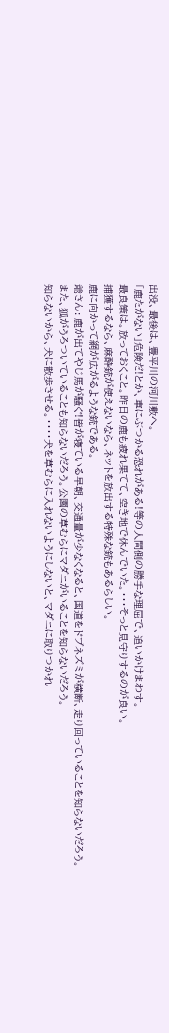出没、最後は、豊平川の河川敷へ。
「鹿たがない」危険だ!とか、車にぶつかる恐れがある!等の人間側の勝手な理屈で、追いかけまわす。
最良策は。放っておくこと。昨日の鹿も疲れ果てて、空き地で休んでいた。・・・そっと見守りするのが良い。
捕獲するなら、麻酔銃が使えないなら、ネットを放出する特殊な銃もあるらしい。
鹿に向かって網が広がるような銃である。
爺さん: 鹿が出てやじ馬が騒ぐ!皆が寝ている早朝、交通量が少なくなると、国道をドブネズミが横断、走り回っていることを知らないだろう。
また、狐がうろついていることも知らないだろう。公園の草むらにマダニがいることを知らないだろう。
知らないから、犬に散歩させる。・・・・犬を草むらに入れないようにしないと、マダニに取りつかれ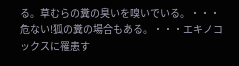る。草むらの糞の臭いを嗅いでいる。・・・危ない!狐の糞の場合もある。・・・エキノコックスに罹患す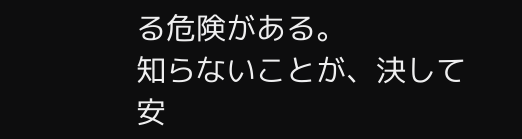る危険がある。
知らないことが、決して安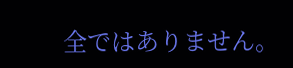全ではありません。